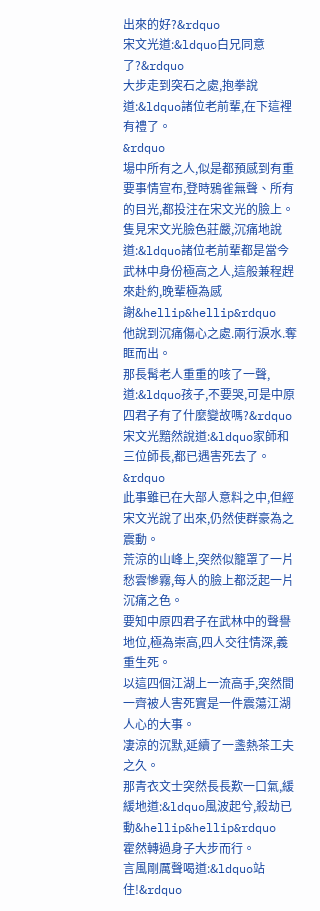出來的好?&rdquo
宋文光道:&ldquo白兄同意了?&rdquo
大步走到突石之處,抱拳說道:&ldquo諸位老前輩,在下這裡有禮了。
&rdquo
場中所有之人,似是都預感到有重要事情宣布,登時鴉雀無聲、所有的目光,都投注在宋文光的臉上。
隻見宋文光臉色莊嚴,沉痛地說道:&ldquo諸位老前輩都是當今武林中身份極高之人,這般兼程趕來赴約,晚輩極為感謝&hellip&hellip&rdquo
他說到沉痛傷心之處.兩行淚水.奪眶而出。
那長髯老人重重的咳了一聲,道:&ldquo孩子,不要哭,可是中原四君子有了什麼變故嗎?&rdquo
宋文光黯然說道:&ldquo家師和三位師長,都已遇害死去了。
&rdquo
此事雖已在大部人意料之中,但經宋文光說了出來,仍然使群豪為之震動。
荒涼的山峰上,突然似籠罩了一片愁雲慘霧,每人的臉上都泛起一片沉痛之色。
要知中原四君子在武林中的聲譽地位,極為崇高,四人交往情深,義重生死。
以這四個江湖上一流高手,突然間一齊被人害死實是一件震蕩江湖人心的大事。
凄涼的沉默,延續了一盞熱茶工夫之久。
那青衣文士突然長長歎一口氣,緩緩地道:&ldquo風波起兮,殺劫已動&hellip&hellip&rdquo
霍然轉過身子大步而行。
言風剛厲聲喝道:&ldquo站住!&rdquo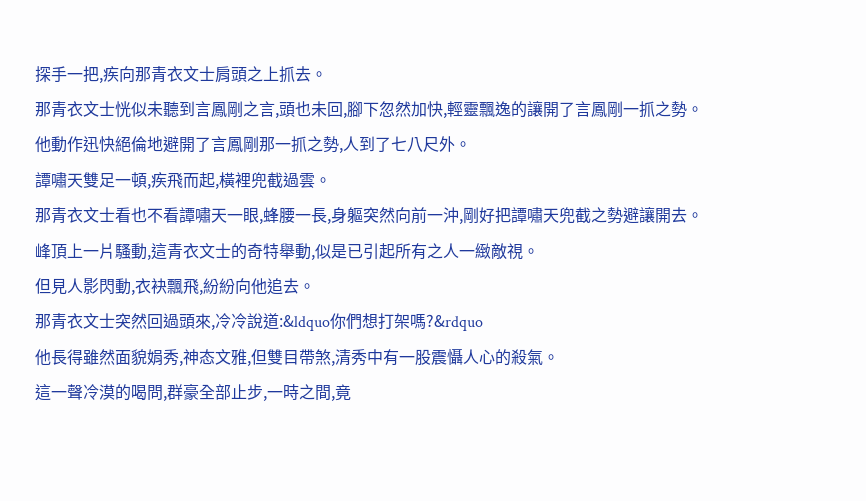探手一把,疾向那青衣文士肩頭之上抓去。
那青衣文士恍似未聽到言鳳剛之言,頭也未回,腳下忽然加快,輕靈飄逸的讓開了言鳳剛一抓之勢。
他動作迅快絕倫地避開了言鳳剛那一抓之勢,人到了七八尺外。
譚嘯天雙足一頓,疾飛而起,橫裡兜截過雲。
那青衣文士看也不看譚嘯天一眼,蜂腰一長,身軀突然向前一沖,剛好把譚嘯天兜截之勢避讓開去。
峰頂上一片騷動,這青衣文士的奇特舉動,似是已引起所有之人一緻敵視。
但見人影閃動,衣袂飄飛,紛紛向他追去。
那青衣文士突然回過頭來,冷冷說道:&ldquo你們想打架嗎?&rdquo
他長得雖然面貌娟秀,神态文雅,但雙目帶煞,清秀中有一股震懾人心的殺氣。
這一聲冷漠的喝問,群豪全部止步,一時之間,竟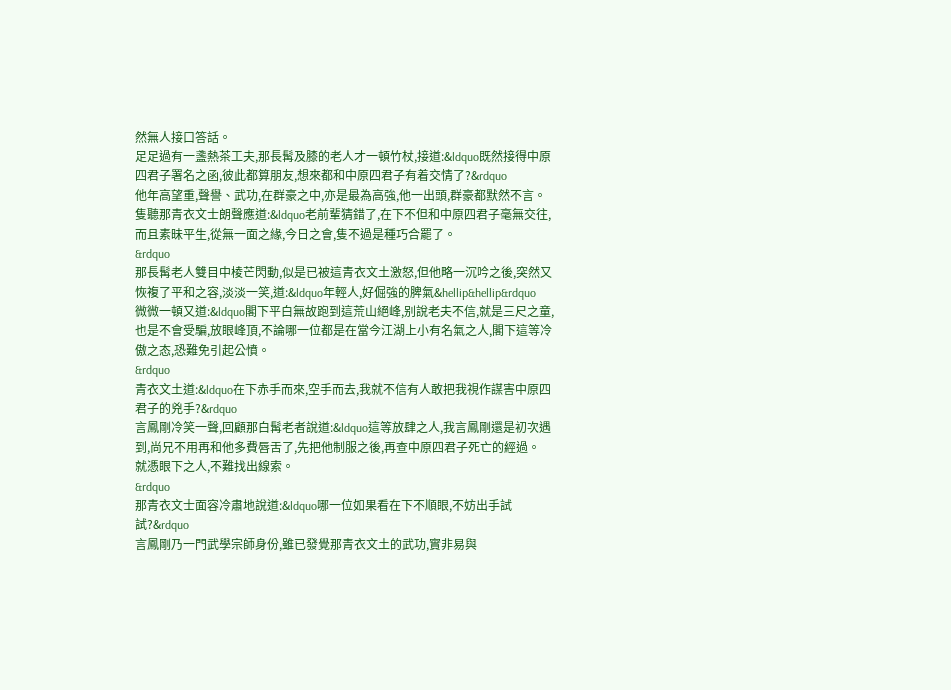然無人接口答話。
足足過有一盞熱茶工夫,那長髯及膝的老人才一頓竹杖,接道:&ldquo既然接得中原四君子署名之函,彼此都算朋友,想來都和中原四君子有着交情了?&rdquo
他年高望重,聲譽、武功,在群豪之中,亦是最為高強,他一出頭,群豪都默然不言。
隻聽那青衣文士朗聲應道:&ldquo老前輩猜錯了,在下不但和中原四君子毫無交往,而且素昧平生,從無一面之緣,今日之會,隻不過是種巧合罷了。
&rdquo
那長髯老人雙目中棱芒閃動,似是已被這青衣文土激怒,但他略一沉吟之後,突然又恢複了平和之容,淡淡一笑,道:&ldquo年輕人,好倔強的脾氣&hellip&hellip&rdquo
微微一頓又道:&ldquo閣下平白無故跑到這荒山絕峰,别說老夫不信,就是三尺之童,也是不會受騙,放眼峰頂,不論哪一位都是在當今江湖上小有名氣之人,閣下這等冷傲之态,恐難免引起公憤。
&rdquo
青衣文土道:&ldquo在下赤手而來,空手而去,我就不信有人敢把我視作謀害中原四君子的兇手?&rdquo
言鳳剛冷笑一聲,回顧那白髯老者說道:&ldquo這等放肆之人,我言鳳剛還是初次遇到,尚兄不用再和他多費唇舌了,先把他制服之後,再查中原四君子死亡的經過。
就憑眼下之人,不難找出線索。
&rdquo
那青衣文士面容冷肅地說道:&ldquo哪一位如果看在下不順眼,不妨出手試試?&rdquo
言鳳剛乃一門武學宗師身份,雖已發覺那青衣文土的武功,實非易與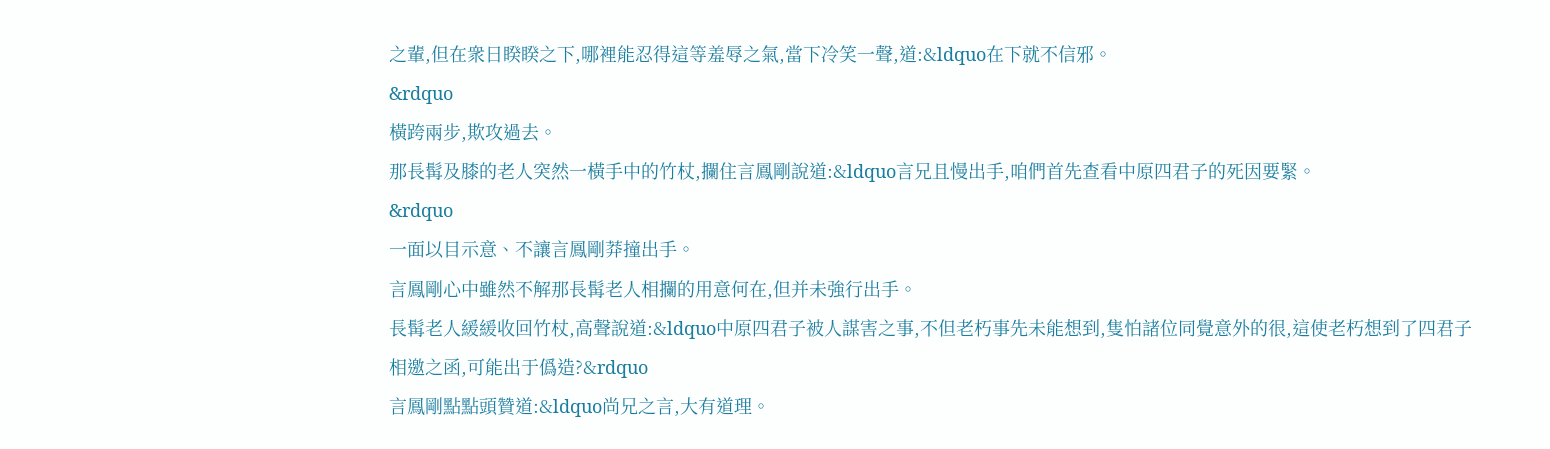之輩,但在衆日睽睽之下,哪裡能忍得這等羞辱之氣,當下冷笑一聲,道:&ldquo在下就不信邪。
&rdquo
橫跨兩步,欺攻過去。
那長髯及膝的老人突然一橫手中的竹杖,攔住言鳳剛說道:&ldquo言兄且慢出手,咱們首先查看中原四君子的死因要緊。
&rdquo
一面以目示意、不讓言鳳剛莽撞出手。
言鳳剛心中雖然不解那長髯老人相攔的用意何在,但并未強行出手。
長髯老人緩緩收回竹杖,高聲說道:&ldquo中原四君子被人謀害之事,不但老朽事先未能想到,隻怕諸位同覺意外的很,這使老朽想到了四君子相邀之函,可能出于僞造?&rdquo
言鳳剛點點頭贊道:&ldquo尚兄之言,大有道理。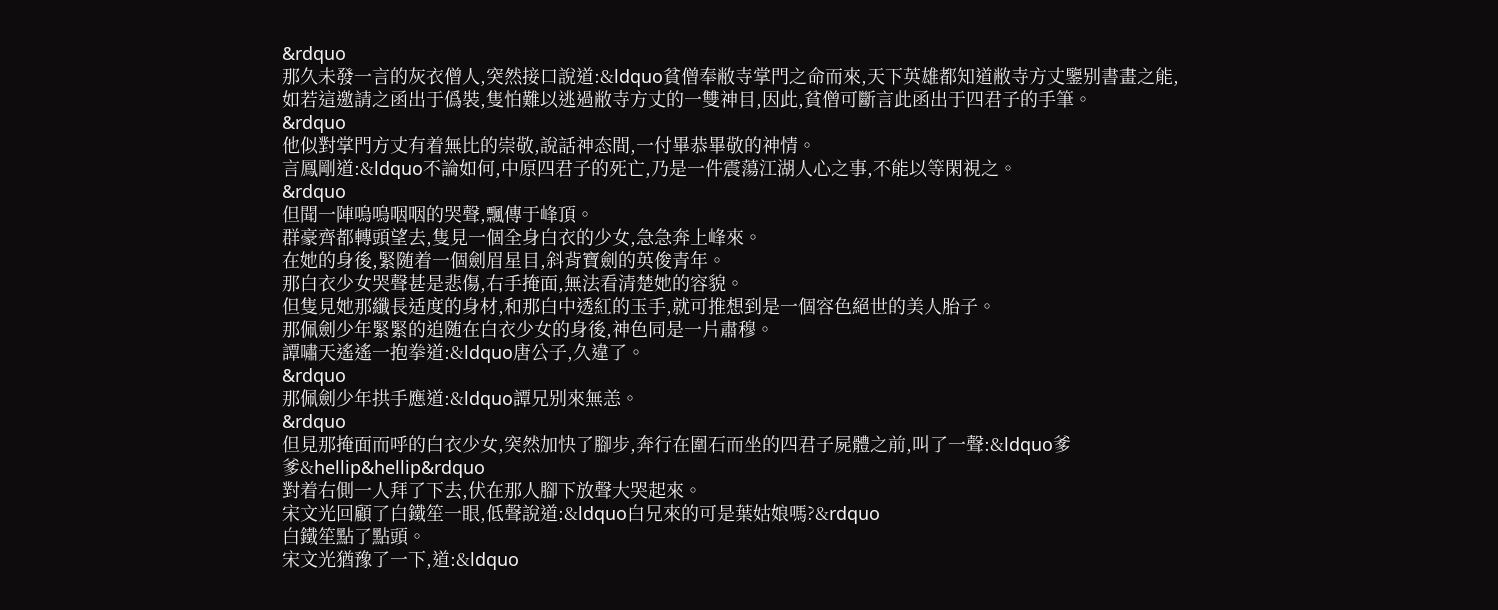&rdquo
那久未發一言的灰衣僧人,突然接口說道:&ldquo貧僧奉敝寺掌門之命而來,天下英雄都知道敝寺方丈鑒别書畫之能,如若這邀請之函出于僞裝,隻怕難以逃過敝寺方丈的一雙神目,因此,貧僧可斷言此函出于四君子的手筆。
&rdquo
他似對掌門方丈有着無比的崇敬,說話神态間,一付畢恭畢敬的神情。
言鳳剛道:&ldquo不論如何,中原四君子的死亡,乃是一件震蕩江湖人心之事,不能以等閑視之。
&rdquo
但聞一陣嗚嗚咽咽的哭聲,飄傳于峰頂。
群豪齊都轉頭望去,隻見一個全身白衣的少女,急急奔上峰來。
在她的身後,緊随着一個劍眉星目,斜背寶劍的英俊青年。
那白衣少女哭聲甚是悲傷,右手掩面,無法看清楚她的容貌。
但隻見她那纖長适度的身材,和那白中透紅的玉手,就可推想到是一個容色絕世的美人胎子。
那佩劍少年緊緊的追随在白衣少女的身後,神色同是一片肅穆。
譚嘯天遙遙一抱拳道:&ldquo唐公子,久違了。
&rdquo
那佩劍少年拱手應道:&ldquo譚兄别來無恙。
&rdquo
但見那掩面而呼的白衣少女,突然加快了腳步,奔行在圍石而坐的四君子屍體之前,叫了一聲:&ldquo爹爹&hellip&hellip&rdquo
對着右側一人拜了下去,伏在那人腳下放聲大哭起來。
宋文光回顧了白鐵笙一眼,低聲說道:&ldquo白兄來的可是葉姑娘嗎?&rdquo
白鐵笙點了點頭。
宋文光猶豫了一下,道:&ldquo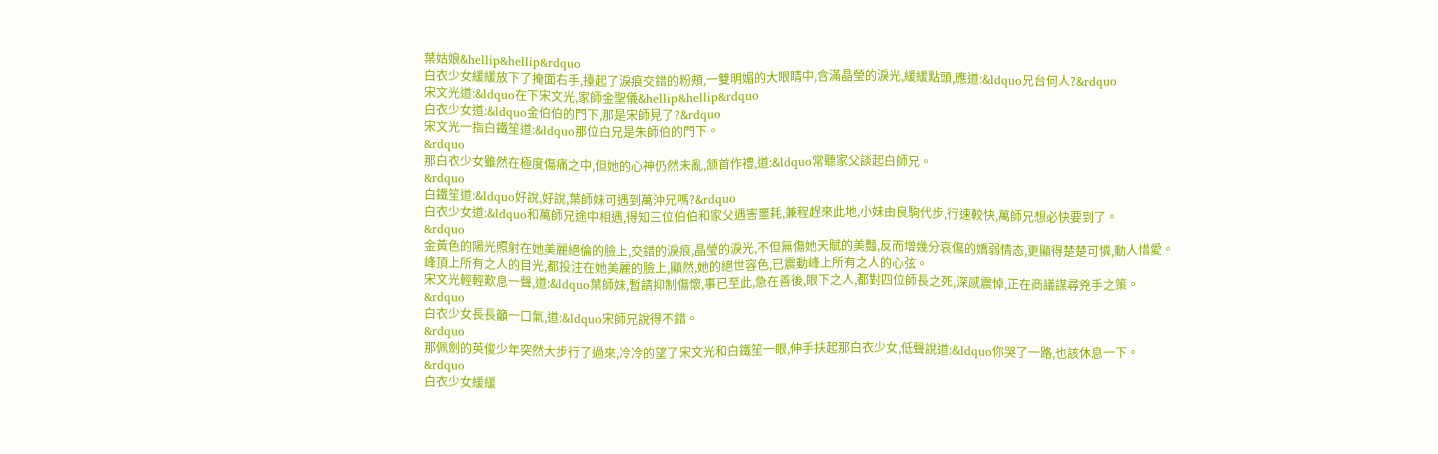葉姑娘&hellip&hellip&rdquo
白衣少女緩緩放下了掩面右手,擡起了淚痕交錯的粉頰,一雙明媚的大眼睛中,含滿晶瑩的淚光,緩緩點頭,應道:&ldquo兄台何人?&rdquo
宋文光道:&ldquo在下宋文光,家師金聖儀&hellip&hellip&rdquo
白衣少女道:&ldquo金伯伯的門下,那是宋師見了?&rdquo
宋文光一指白鐵笙道:&ldquo那位白兄是朱師伯的門下。
&rdquo
那白衣少女雖然在極度傷痛之中,但她的心神仍然未亂,颔首作禮,道:&ldquo常聽家父談起白師兄。
&rdquo
白鐵笙道:&ldquo好說,好說,葉師妹可遇到萬沖兄嗎?&rdquo
白衣少女道:&ldquo和萬師兄途中相遇,得知三位伯伯和家父遇害噩耗,兼程趕來此地,小妹由良駒代步,行速較快,萬師兄想必快要到了。
&rdquo
金黃色的陽光照射在她美麗絕倫的臉上,交錯的淚痕,晶瑩的淚光,不但無傷她天賦的美豔,反而增幾分哀傷的嬌弱情态,更顯得楚楚可憐,動人惜愛。
峰頂上所有之人的目光,都投注在她美麗的臉上,顯然,她的絕世容色,已震動峰上所有之人的心弦。
宋文光輕輕歎息一聲,道:&ldquo葉師妹,暫請抑制傷懷,事已至此,急在善後,眼下之人,都對四位師長之死,深感震悼,正在商議謀尋兇手之策。
&rdquo
白衣少女長長籲一口氣,道:&ldquo宋師兄說得不錯。
&rdquo
那佩劍的英俊少年突然大步行了過來,冷冷的望了宋文光和白鐵笙一眼,伸手扶起那白衣少女,低聲說道:&ldquo你哭了一路,也該休息一下。
&rdquo
白衣少女緩緩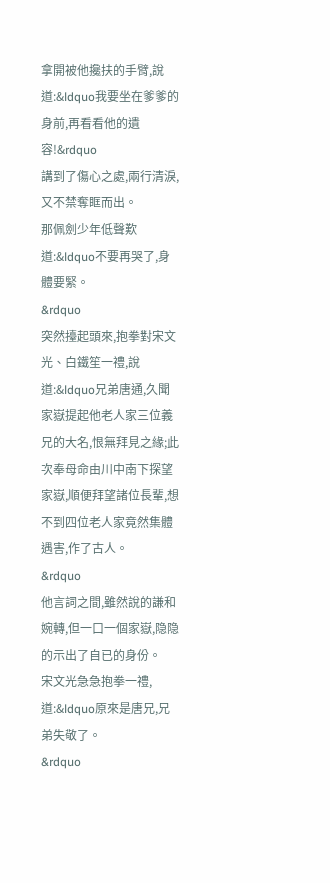拿開被他攙扶的手臂,說道:&ldquo我要坐在爹爹的身前,再看看他的遺容!&rdquo
講到了傷心之處,兩行清淚,又不禁奪眶而出。
那佩劍少年低聲歎道:&ldquo不要再哭了,身體要緊。
&rdquo
突然擡起頭來,抱拳對宋文光、白鐵笙一禮,說道:&ldquo兄弟唐通,久聞家嶽提起他老人家三位義兄的大名,恨無拜見之緣;此次奉母命由川中南下探望家嶽,順便拜望諸位長輩,想不到四位老人家竟然集體遇害,作了古人。
&rdquo
他言詞之間,雖然說的謙和婉轉,但一口一個家嶽,隐隐的示出了自已的身份。
宋文光急急抱拳一禮,道:&ldquo原來是唐兄,兄弟失敬了。
&rdquo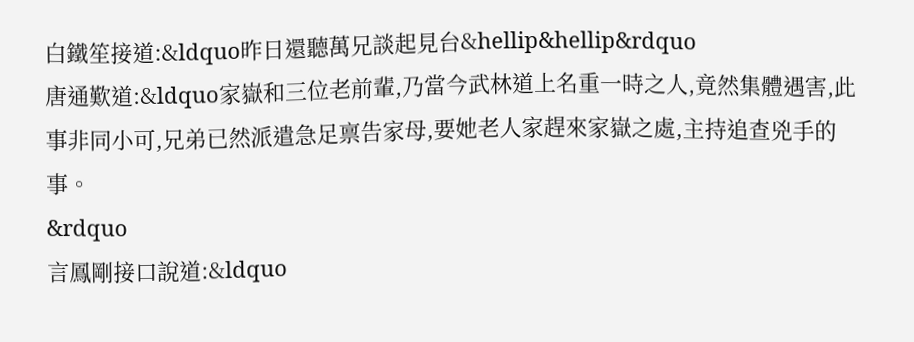白鐵笙接道:&ldquo昨日還聽萬兄談起見台&hellip&hellip&rdquo
唐通歎道:&ldquo家嶽和三位老前輩,乃當今武林道上名重一時之人,竟然集體遇害,此事非同小可,兄弟已然派遣急足禀告家母,要她老人家趕來家嶽之處,主持追查兇手的事。
&rdquo
言鳳剛接口說道:&ldquo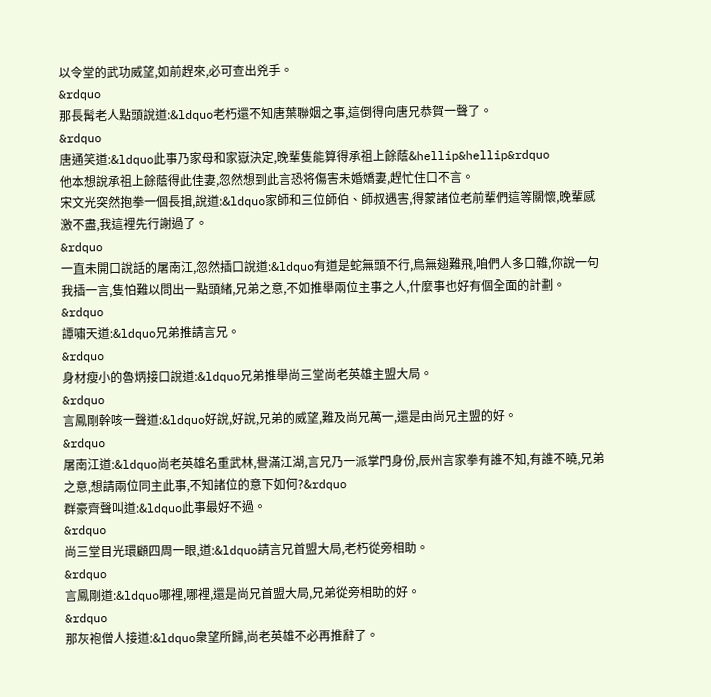以令堂的武功威望,如前趕來,必可查出兇手。
&rdquo
那長髯老人點頭說道:&ldquo老朽還不知唐葉聯姻之事,這倒得向唐兄恭賀一聲了。
&rdquo
唐通笑道:&ldquo此事乃家母和家嶽決定,晚輩隻能算得承祖上餘蔭&hellip&hellip&rdquo
他本想說承祖上餘蔭得此佳妻,忽然想到此言恐将傷害未婚嬌妻,趕忙住口不言。
宋文光突然抱拳一個長揖,說道:&ldquo家師和三位師伯、師叔遇害,得蒙諸位老前輩們這等關懷,晚輩感激不盡,我這裡先行謝過了。
&rdquo
一直未開口說話的屠南江,忽然插口說道:&ldquo有道是蛇無頭不行,鳥無翅難飛,咱們人多口雜,你說一句我插一言,隻怕難以問出一點頭緒,兄弟之意,不如推舉兩位主事之人,什麼事也好有個全面的計劃。
&rdquo
譚嘯天道:&ldquo兄弟推請言兄。
&rdquo
身材瘦小的魯炳接口說道:&ldquo兄弟推舉尚三堂尚老英雄主盟大局。
&rdquo
言鳳剛幹咳一聲道:&ldquo好說,好說,兄弟的威望,難及尚兄萬一,還是由尚兄主盟的好。
&rdquo
屠南江道:&ldquo尚老英雄名重武林,譽滿江湖,言兄乃一派掌門身份,辰州言家拳有誰不知,有誰不曉,兄弟之意,想請兩位同主此事,不知諸位的意下如何?&rdquo
群豪齊聲叫道:&ldquo此事最好不過。
&rdquo
尚三堂目光環顧四周一眼,道:&ldquo請言兄首盟大局,老朽從旁相助。
&rdquo
言鳳剛道:&ldquo哪裡,哪裡,還是尚兄首盟大局,兄弟從旁相助的好。
&rdquo
那灰袍僧人接道:&ldquo衆望所歸,尚老英雄不必再推辭了。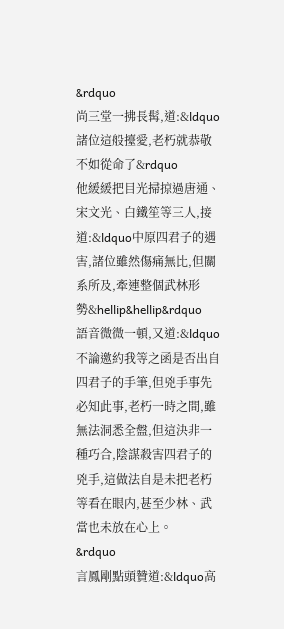&rdquo
尚三堂一拂長髯,道:&ldquo諸位這般擡愛,老朽就恭敬不如從命了&rdquo
他緩緩把目光掃掠過唐通、宋文光、白鐵笙等三人,接道:&ldquo中原四君子的遇害,諸位雖然傷痛無比,但關系所及,牽連整個武林形勢&hellip&hellip&rdquo
語音微微一頓,又道:&ldquo不論邀約我等之函是否出自四君子的手筆,但兇手事先必知此事,老朽一時之間,雖無法洞悉全盤,但這決非一種巧合,陰謀殺害四君子的兇手,這做法自是未把老朽等看在眼内,甚至少林、武當也未放在心上。
&rdquo
言鳳剛點頭贊道:&ldquo高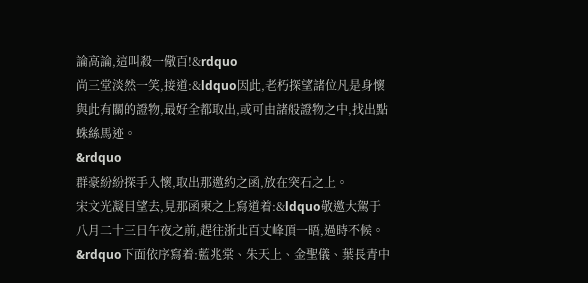論高論,這叫殺一儆百!&rdquo
尚三堂淡然一笑,接道:&ldquo因此,老朽探望諸位凡是身懷與此有關的證物,最好全都取出,或可由諸般證物之中,找出點蛛絲馬迹。
&rdquo
群豪紛紛探手入懷,取出那邀約之函,放在突石之上。
宋文光凝目望去,見那函柬之上寫道着:&ldquo敬邀大駕于八月二十三日午夜之前,趕往浙北百丈峰頂一晤,過時不候。
&rdquo下面依序寫着:藍兆棠、朱天上、金聖儀、葉長青中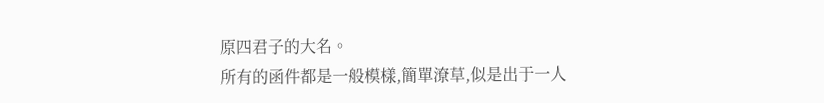原四君子的大名。
所有的函件都是一般模樣,簡單潦草,似是出于一人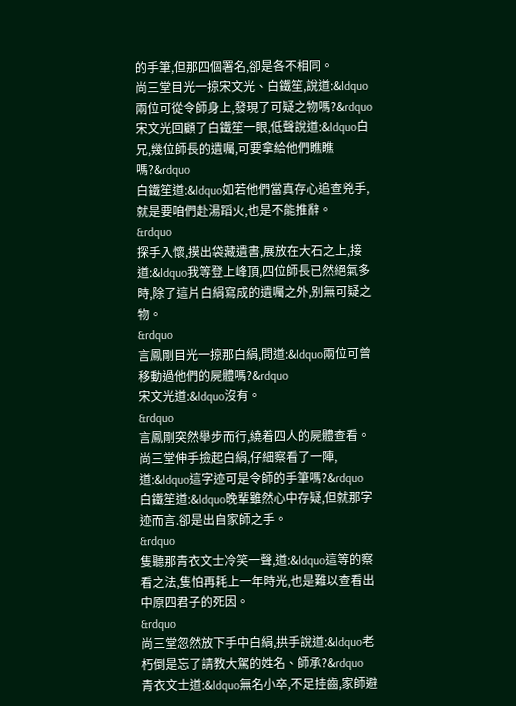的手筆,但那四個署名,卻是各不相同。
尚三堂目光一掠宋文光、白鐵笙,說道:&ldquo兩位可從令師身上,發現了可疑之物嗎?&rdquo
宋文光回顧了白鐵笙一眼,低聲說道:&ldquo白兄,幾位師長的遺囑,可要拿給他們瞧瞧嗎?&rdquo
白鐵笙道:&ldquo如若他們當真存心追查兇手,就是要咱們赴湯蹈火,也是不能推辭。
&rdquo
探手入懷,摸出袋藏遺書,展放在大石之上,接道:&ldquo我等登上峰頂,四位師長已然絕氣多時,除了這片白絹寫成的遺囑之外,别無可疑之物。
&rdquo
言鳳剛目光一掠那白絹,問道:&ldquo兩位可曾移動過他們的屍體嗎?&rdquo
宋文光道:&ldquo沒有。
&rdquo
言鳳剛突然舉步而行,繞着四人的屍體查看。
尚三堂伸手撿起白絹,仔細察看了一陣,道:&ldquo這字迹可是令師的手筆嗎?&rdquo
白鐵笙道:&ldquo晚輩雖然心中存疑,但就那字迹而言.卻是出自家師之手。
&rdquo
隻聽那青衣文士冷笑一聲,道:&ldquo這等的察看之法,隻怕再耗上一年時光,也是難以查看出中原四君子的死因。
&rdquo
尚三堂忽然放下手中白絹,拱手說道:&ldquo老朽倒是忘了請教大駕的姓名、師承?&rdquo
青衣文士道:&ldquo無名小卒,不足挂齒,家師避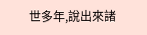世多年,說出來諸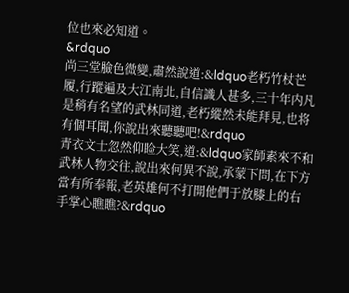位也來必知道。
&rdquo
尚三堂臉色微變,肅然說道:&ldquo老朽竹杖芒履,行蹤遍及大江南北,自信識人甚多,三十年内凡是稍有名望的武林同道,老朽縱然未能拜見,也将有個耳聞,你說出來聽聽吧!&rdquo
青衣文士忽然仰睑大笑,道:&ldquo家師素來不和武林人物交往,說出來何異不說,承蒙下問,在下方當有所奉報,老英雄何不打開他們于放膝上的右手掌心瞧瞧?&rdquo